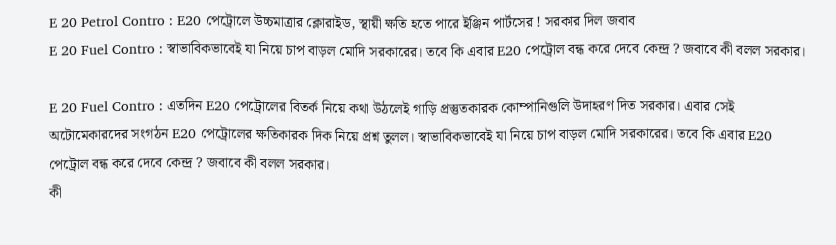E 20 Petrol Contro : E20 পেট্রোলে উচ্চমাত্রার ক্লোরাইড, স্থায়ী ক্ষতি হতে পারে ইঞ্জিন পার্টসের ! সরকার দিল জবাব
E 20 Fuel Contro : স্বাভাবিকভাবেই যা নিয়ে চাপ বাড়ল মোদি সরকারের। তবে কি এবার E20 পেট্রোল বন্ধ করে দেবে কেন্দ্র ? জবাবে কী বলল সরকার।

E 20 Fuel Contro : এতদিন E20 পেট্রোলের বিতর্ক নিয়ে কথা উঠলেই গাড়ি প্রস্তুতকারক কোম্পানিগুলি উদাহরণ দিত সরকার। এবার সেই অটোমেকারদের সংগঠন E20 পেট্রোলের ক্ষতিকারক দিক নিয়ে প্রশ্ন তুলল। স্বাভাবিকভাবেই যা নিয়ে চাপ বাড়ল মোদি সরকারের। তবে কি এবার E20 পেট্রোল বন্ধ করে দেবে কেন্দ্র ? জবাবে কী বলল সরকার।
কী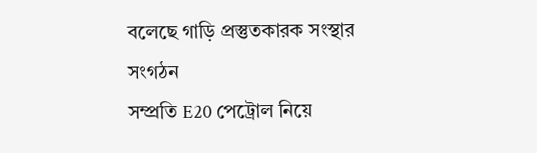বলেছে গাড়ি প্রস্তুতকারক সংস্থার সংগঠন
সম্প্রতি E20 পেট্রোল নিয়ে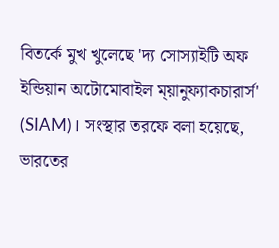বিতর্কে মুখ খুলেছে 'দ্য সোস্যাইটি অফ ইন্ডিয়ান অটোমোবাইল ম্য়ানুফ্যাকচারার্স' (SIAM)। সংস্থার তরফে বলা হয়েছে, ভারতের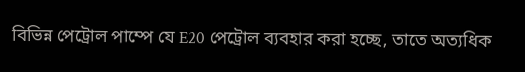বিভিন্ন পেট্রোল পাম্পে যে E20 পেট্রোল ব্যবহার করা হচ্ছে, তাতে অত্যধিক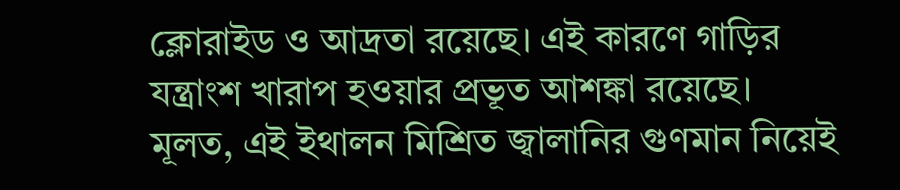ক্লোরাইড ও আদ্রতা রয়েছে। এই কারণে গাড়ির যন্ত্রাংশ খারাপ হওয়ার প্রভূত আশঙ্কা রয়েছে। মূলত, এই ইথালন মিশ্রিত জ্বালানির গুণমান নিয়েই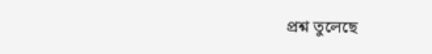প্রশ্ন তুলেছে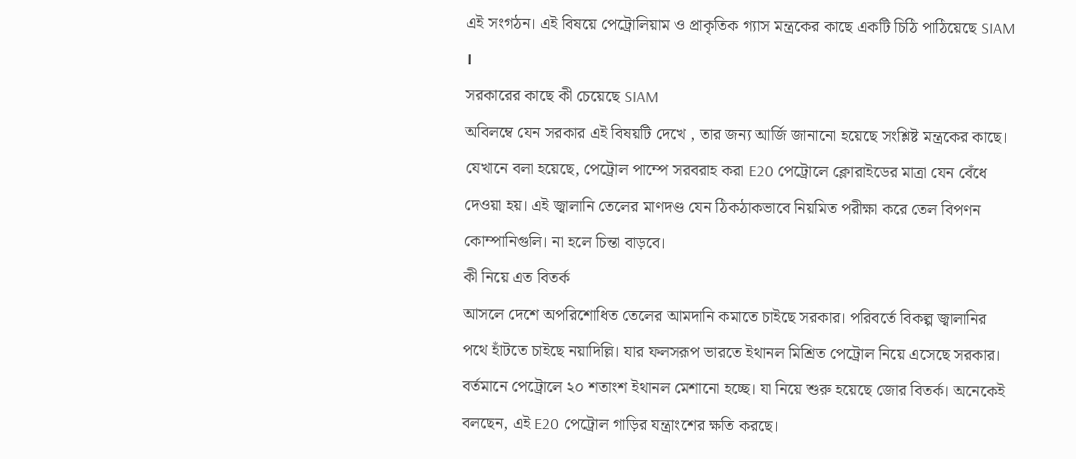এই সংগঠন। এই বিষয়ে পেট্রোলিয়াম ও প্রাকৃতিক গ্যাস মন্ত্রকের কাছে একটি চিঠি পাঠিয়েছে SIAM ।
সরকারের কাছে কী চেয়েছে SIAM
অবিলম্বে যেন সরকার এই বিষয়টি দেখে , তার জন্য আর্জি জানানো হয়েছে সংশ্লিষ্ট মন্ত্রকের কাছে। যেখানে বলা হয়েছে, পেট্রোল পাম্পে সরবরাহ করা E20 পেট্রোলে ক্লোরাইডের মাত্রা যেন বেঁধে দেওয়া হয়। এই জ্বালানি তেলের মাণদণ্ড যেন ঠিকঠাকভাবে নিয়মিত পরীক্ষা করে তেল বিপণন কোম্পানিগুলি। না হলে চিন্তা বাড়বে।
কী নিয়ে এত বিতর্ক
আসলে দেশে অপরিশোধিত তেলের আমদানি কমাতে চাইছে সরকার। পরিবর্তে বিকল্প জ্বালানির পথে হাঁটতে চাইছে নয়াদিল্লি। যার ফলসরূপ ভারতে ইথানল মিশ্রিত পেট্রোল নিয়ে এসেছে সরকার। বর্তমানে পেট্রোলে ২০ শতাংশ ইথানল মেশানো হচ্ছে। যা নিয়ে শুরু হয়েছে জোর বিতর্ক। অনেকেই বলছেন, এই E20 পেট্রোল গাড়ির যন্ত্রাংশের ক্ষতি করছে।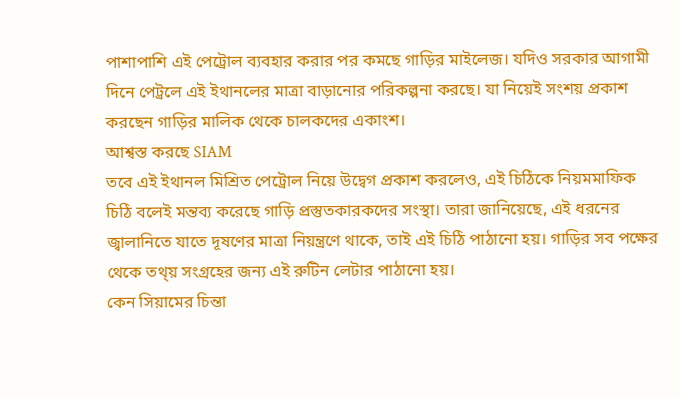পাশাপাশি এই পেট্রোল ব্যবহার করার পর কমছে গাড়ির মাইলেজ। যদিও সরকার আগামী দিনে পেট্রলে এই ইথানলের মাত্রা বাড়ানোর পরিকল্পনা করছে। যা নিয়েই সংশয় প্রকাশ করছেন গাড়ির মালিক থেকে চালকদের একাংশ।
আশ্বস্ত করছে SIAM
তবে এই ইথানল মিশ্রিত পেট্রোল নিয়ে উদ্বেগ প্রকাশ করলেও, এই চিঠিকে নিয়মমাফিক চিঠি বলেই মন্তব্য করেছে গাড়ি প্রস্তুতকারকদের সংস্থা। তারা জানিয়েছে, এই ধরনের জ্বালানিতে যাতে দূষণের মাত্রা নিয়ন্ত্রণে থাকে, তাই এই চিঠি পাঠানো হয়। গাড়ির সব পক্ষের থেকে তথ্য় সংগ্রহের জন্য এই রুটিন লেটার পাঠানো হয়।
কেন সিয়ামের চিন্তা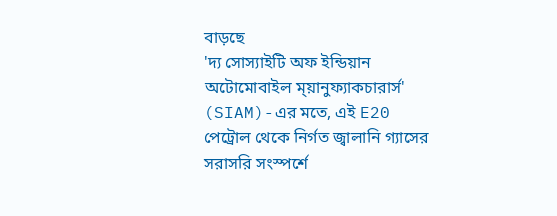বাড়ছে
'দ্য সোস্যাইটি অফ ইন্ডিয়ান অটোমোবাইল ম্য়ানুফ্যাকচারার্স' (SIAM)-এর মতে, এই E20 পেট্রোল থেকে নির্গত জ্বালানি গ্যাসের সরাসরি সংস্পর্শে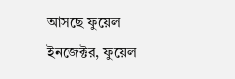আসছে ফুয়েল ইনজেক্টর, ফুয়েল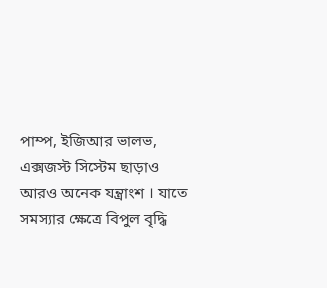পাম্প, ইজিআর ভালভ, এক্সজস্ট সিস্টেম ছাড়াও আরও অনেক যন্ত্রাংশ । যাতে সমস্যার ক্ষেত্রে বিপুল বৃদ্ধি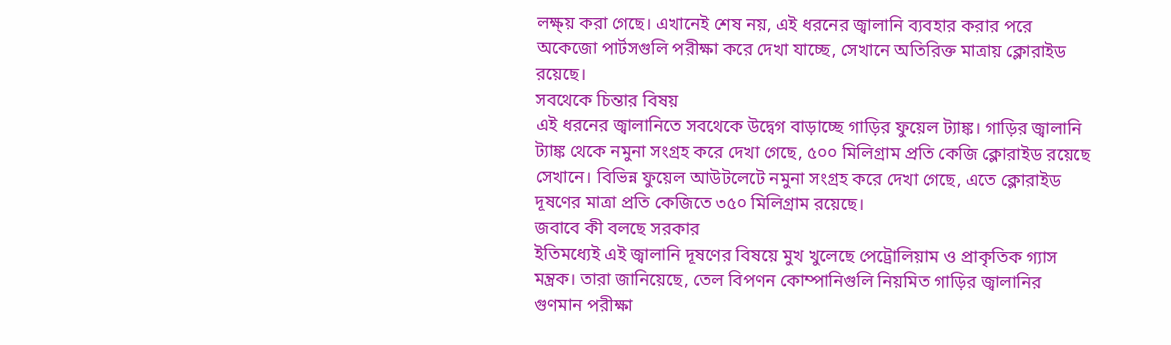লক্ষ্য় করা গেছে। এখানেই শেষ নয়, এই ধরনের জ্বালানি ব্যবহার করার পরে অকেজো পার্টসগুলি পরীক্ষা করে দেখা যাচ্ছে, সেখানে অতিরিক্ত মাত্রায় ক্লোরাইড রয়েছে।
সবথেকে চিন্তার বিষয়
এই ধরনের জ্বালানিতে সবথেকে উদ্বেগ বাড়াচ্ছে গাড়ির ফুয়েল ট্যাঙ্ক। গাড়ির জ্বালানি ট্যাঙ্ক থেকে নমুনা সংগ্রহ করে দেখা গেছে, ৫০০ মিলিগ্রাম প্রতি কেজি ক্লোরাইড রয়েছে সেখানে। বিভিন্ন ফুয়েল আউটলেটে নমুনা সংগ্রহ করে দেখা গেছে, এতে ক্লোরাইড দূষণের মাত্রা প্রতি কেজিতে ৩৫০ মিলিগ্রাম রয়েছে।
জবাবে কী বলছে সরকার
ইতিমধ্যেই এই জ্বালানি দূষণের বিষয়ে মুখ খুলেছে পেট্রোলিয়াম ও প্রাকৃতিক গ্যাস মন্ত্রক। তারা জানিয়েছে, তেল বিপণন কোম্পানিগুলি নিয়মিত গাড়ির জ্বালানির গুণমান পরীক্ষা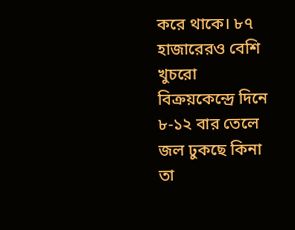করে থাকে। ৮৭ হাজারেরও বেশি খুচরো বিক্রয়কেন্দ্রে দিনে ৮-১২ বার তেলে জল ঢুকছে কিনা তা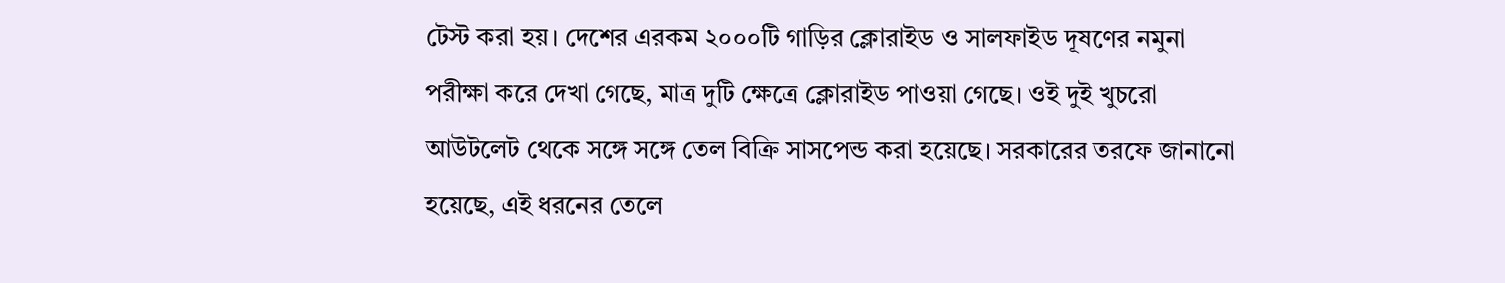টেস্ট করা হয়। দেশের এরকম ২০০০টি গাড়ির ক্লোরাইড ও সালফাইড দূষণের নমুনা পরীক্ষা করে দেখা গেছে, মাত্র দুটি ক্ষেত্রে ক্লোরাইড পাওয়া গেছে। ওই দুই খুচরো আউটলেট থেকে সঙ্গে সঙ্গে তেল বিক্রি সাসপেন্ড করা হয়েছে। সরকারের তরফে জানানো হয়েছে, এই ধরনের তেলে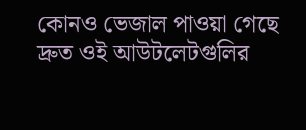কোনও ভেজাল পাওয়া গেছে দ্রুত ওই আউটলেটগুলির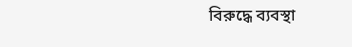বিরুদ্ধে ব্যবস্থা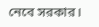নেবে সরকার।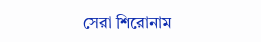সেরা শিরোনাম